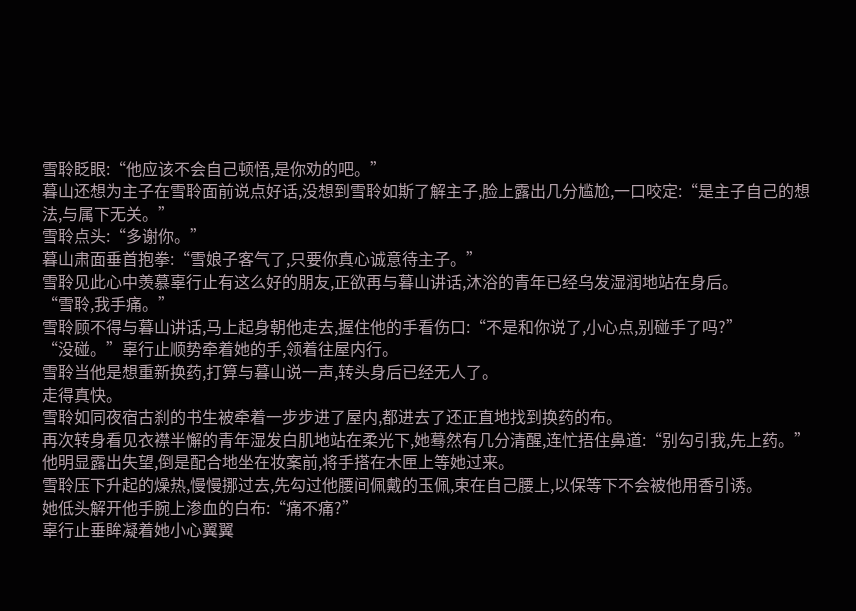雪聆眨眼:“他应该不会自己顿悟,是你劝的吧。”
暮山还想为主子在雪聆面前说点好话,没想到雪聆如斯了解主子,脸上露出几分尴尬,一口咬定:“是主子自己的想法,与属下无关。”
雪聆点头:“多谢你。”
暮山肃面垂首抱拳:“雪娘子客气了,只要你真心诚意待主子。”
雪聆见此心中羡慕辜行止有这么好的朋友,正欲再与暮山讲话,沐浴的青年已经乌发湿润地站在身后。
“雪聆,我手痛。”
雪聆顾不得与暮山讲话,马上起身朝他走去,握住他的手看伤口:“不是和你说了,小心点,别碰手了吗?”
“没碰。”辜行止顺势牵着她的手,领着往屋内行。
雪聆当他是想重新换药,打算与暮山说一声,转头身后已经无人了。
走得真快。
雪聆如同夜宿古刹的书生被牵着一步步进了屋内,都进去了还正直地找到换药的布。
再次转身看见衣襟半懈的青年湿发白肌地站在柔光下,她蓦然有几分清醒,连忙捂住鼻道:“别勾引我,先上药。”
他明显露出失望,倒是配合地坐在妆案前,将手搭在木匣上等她过来。
雪聆压下升起的燥热,慢慢挪过去,先勾过他腰间佩戴的玉佩,束在自己腰上,以保等下不会被他用香引诱。
她低头解开他手腕上渗血的白布:“痛不痛?”
辜行止垂眸凝着她小心翼翼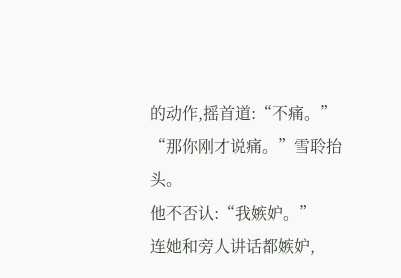的动作,摇首道:“不痛。”
“那你刚才说痛。”雪聆抬头。
他不否认:“我嫉妒。”
连她和旁人讲话都嫉妒,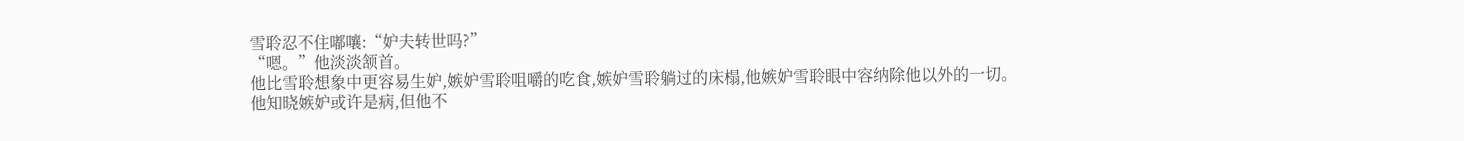雪聆忍不住嘟嚷:“妒夫转世吗?”
“嗯。”他淡淡颔首。
他比雪聆想象中更容易生妒,嫉妒雪聆咀嚼的吃食,嫉妒雪聆躺过的床榻,他嫉妒雪聆眼中容纳除他以外的一切。
他知晓嫉妒或许是病,但他不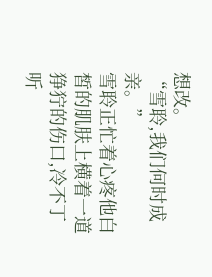想改。
“雪聆,我们何时成亲。”
雪聆正忙着心疼他白皙的肌肤上横着一道狰狞的伤口,冷不丁听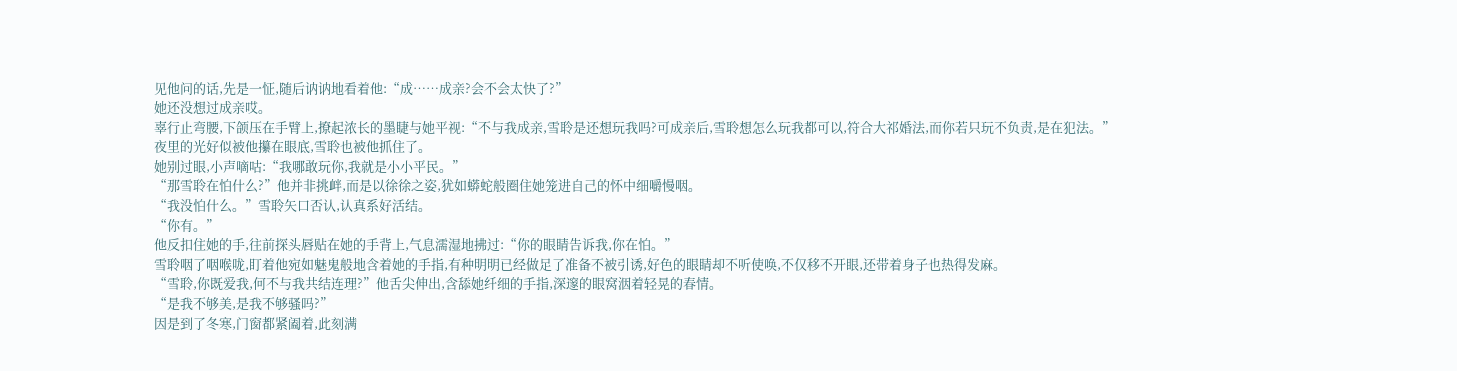见他问的话,先是一怔,随后讷讷地看着他:“成……成亲?会不会太快了?”
她还没想过成亲哎。
辜行止弯腰,下颌压在手臂上,撩起浓长的墨睫与她平视:“不与我成亲,雪聆是还想玩我吗?可成亲后,雪聆想怎么玩我都可以,符合大祁婚法,而你若只玩不负责,是在犯法。”
夜里的光好似被他攥在眼底,雪聆也被他抓住了。
她别过眼,小声嘀咕:“我哪敢玩你,我就是小小平民。”
“那雪聆在怕什么?”他并非挑衅,而是以徐徐之姿,犹如蟒蛇般圈住她笼进自己的怀中细嚼慢咽。
“我没怕什么。”雪聆矢口否认,认真系好活结。
“你有。”
他反扣住她的手,往前探头唇贴在她的手背上,气息濡湿地拂过:“你的眼睛告诉我,你在怕。”
雪聆咽了咽喉咙,盯着他宛如魅鬼般地含着她的手指,有种明明已经做足了准备不被引诱,好色的眼睛却不听使唤,不仅移不开眼,还带着身子也热得发麻。
“雪聆,你既爱我,何不与我共结连理?”他舌尖伸出,含舔她纤细的手指,深邃的眼窝洇着轻晃的春情。
“是我不够美,是我不够骚吗?”
因是到了冬寒,门窗都紧阖着,此刻满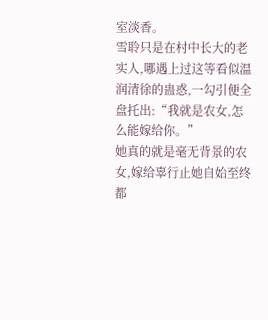室淡香。
雪聆只是在村中长大的老实人,哪遇上过这等看似温润清徐的蛊惑,一勾引便全盘托出:“我就是农女,怎么能嫁给你。”
她真的就是毫无背景的农女,嫁给辜行止她自始至终都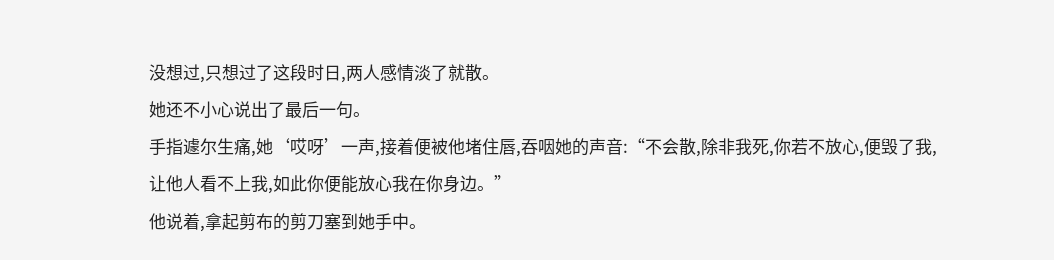没想过,只想过了这段时日,两人感情淡了就散。
她还不小心说出了最后一句。
手指遽尔生痛,她‘哎呀’一声,接着便被他堵住唇,吞咽她的声音:“不会散,除非我死,你若不放心,便毁了我,让他人看不上我,如此你便能放心我在你身边。”
他说着,拿起剪布的剪刀塞到她手中。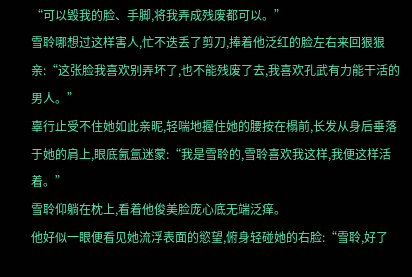“可以毁我的脸、手脚,将我弄成残废都可以。”
雪聆哪想过这样害人,忙不迭丢了剪刀,捧着他泛红的脸左右来回狠狠亲:“这张脸我喜欢别弄坏了,也不能残废了去,我喜欢孔武有力能干活的男人。”
辜行止受不住她如此亲昵,轻喘地握住她的腰按在榻前,长发从身后垂落于她的肩上,眼底氤氲迷蒙:“我是雪聆的,雪聆喜欢我这样,我便这样活着。”
雪聆仰躺在枕上,看着他俊美脸庞心底无端泛痒。
他好似一眼便看见她流浮表面的慾望,俯身轻碰她的右脸:“雪聆,好了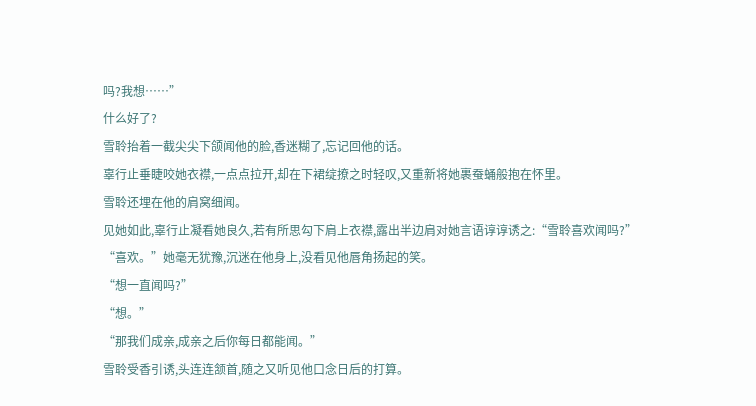吗?我想……”
什么好了?
雪聆抬着一截尖尖下颌闻他的脸,香迷糊了,忘记回他的话。
辜行止垂睫咬她衣襟,一点点拉开,却在下裙绽撩之时轻叹,又重新将她裹蚕蛹般抱在怀里。
雪聆还埋在他的肩窝细闻。
见她如此,辜行止凝看她良久,若有所思勾下肩上衣襟,露出半边肩对她言语谆谆诱之:“雪聆喜欢闻吗?”
“喜欢。”她毫无犹豫,沉迷在他身上,没看见他唇角扬起的笑。
“想一直闻吗?”
“想。”
“那我们成亲,成亲之后你每日都能闻。”
雪聆受香引诱,头连连颔首,随之又听见他口念日后的打算。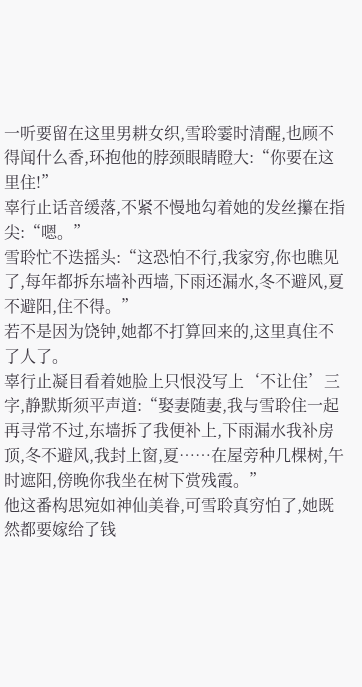一听要留在这里男耕女织,雪聆霎时清醒,也顾不得闻什么香,环抱他的脖颈眼睛瞪大:“你要在这里住!”
辜行止话音缓落,不紧不慢地勾着她的发丝攥在指尖:“嗯。”
雪聆忙不迭摇头:“这恐怕不行,我家穷,你也瞧见了,每年都拆东墙补西墙,下雨还漏水,冬不避风,夏不避阳,住不得。”
若不是因为饶钟,她都不打算回来的,这里真住不了人了。
辜行止凝目看着她脸上只恨没写上‘不让住’三字,静默斯须平声道:“娶妻随妻,我与雪聆住一起再寻常不过,东墙拆了我便补上,下雨漏水我补房顶,冬不避风,我封上窗,夏……在屋旁种几棵树,午时遮阳,傍晚你我坐在树下赏残霞。”
他这番构思宛如神仙美眷,可雪聆真穷怕了,她既然都要嫁给了钱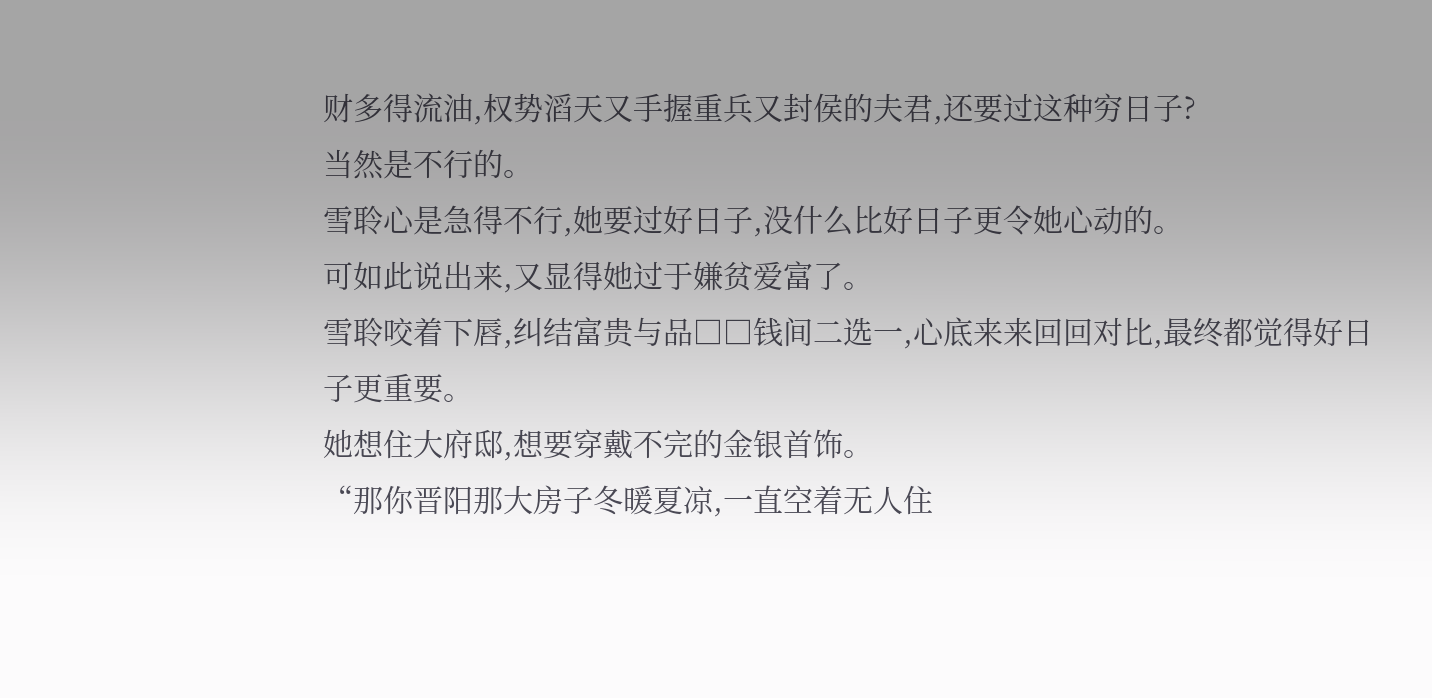财多得流油,权势滔天又手握重兵又封侯的夫君,还要过这种穷日子?
当然是不行的。
雪聆心是急得不行,她要过好日子,没什么比好日子更令她心动的。
可如此说出来,又显得她过于嫌贫爱富了。
雪聆咬着下唇,纠结富贵与品□□钱间二选一,心底来来回回对比,最终都觉得好日子更重要。
她想住大府邸,想要穿戴不完的金银首饰。
“那你晋阳那大房子冬暖夏凉,一直空着无人住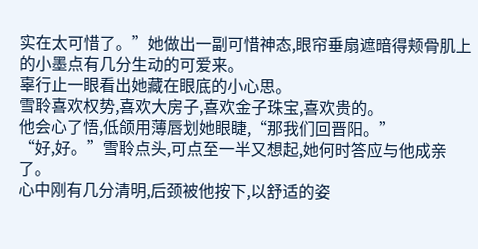实在太可惜了。”她做出一副可惜神态,眼帘垂扇遮暗得颊骨肌上的小墨点有几分生动的可爱来。
辜行止一眼看出她藏在眼底的小心思。
雪聆喜欢权势,喜欢大房子,喜欢金子珠宝,喜欢贵的。
他会心了悟,低颌用薄唇划她眼睫,“那我们回晋阳。”
“好,好。”雪聆点头,可点至一半又想起,她何时答应与他成亲了。
心中刚有几分清明,后颈被他按下,以舒适的姿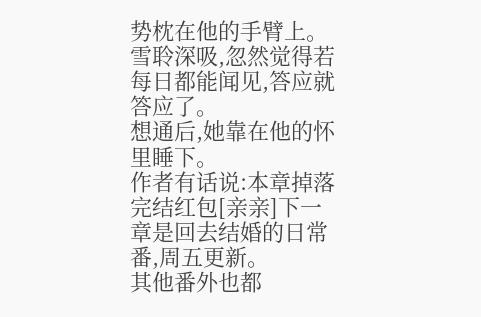势枕在他的手臂上。
雪聆深吸,忽然觉得若每日都能闻见,答应就答应了。
想通后,她靠在他的怀里睡下。
作者有话说:本章掉落完结红包[亲亲]下一章是回去结婚的日常番,周五更新。
其他番外也都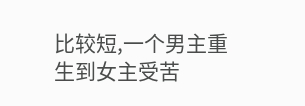比较短,一个男主重生到女主受苦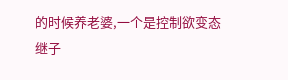的时候养老婆,一个是控制欲变态继子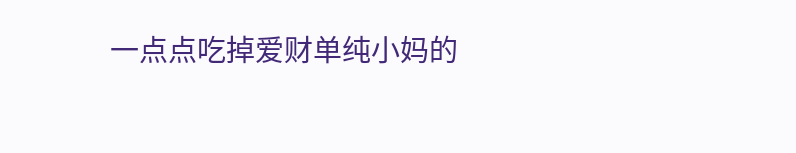一点点吃掉爱财单纯小妈的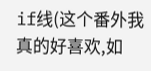if线(这个番外我真的好喜欢,如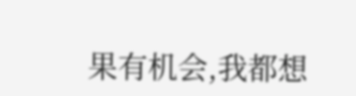果有机会,我都想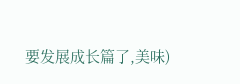要发展成长篇了,美味)